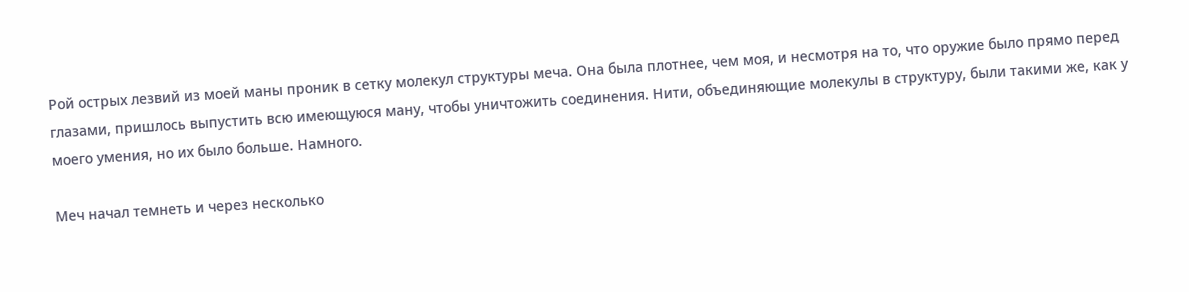Рой острых лезвий из моей маны проник в сетку молекул структуры меча. Она была плотнее, чем моя, и несмотря на то, что оружие было прямо перед глазами, пришлось выпустить всю имеющуюся ману, чтобы уничтожить соединения. Нити, объединяющие молекулы в структуру, были такими же, как у моего умения, но их было больше. Намного.

Меч начал темнеть и через несколько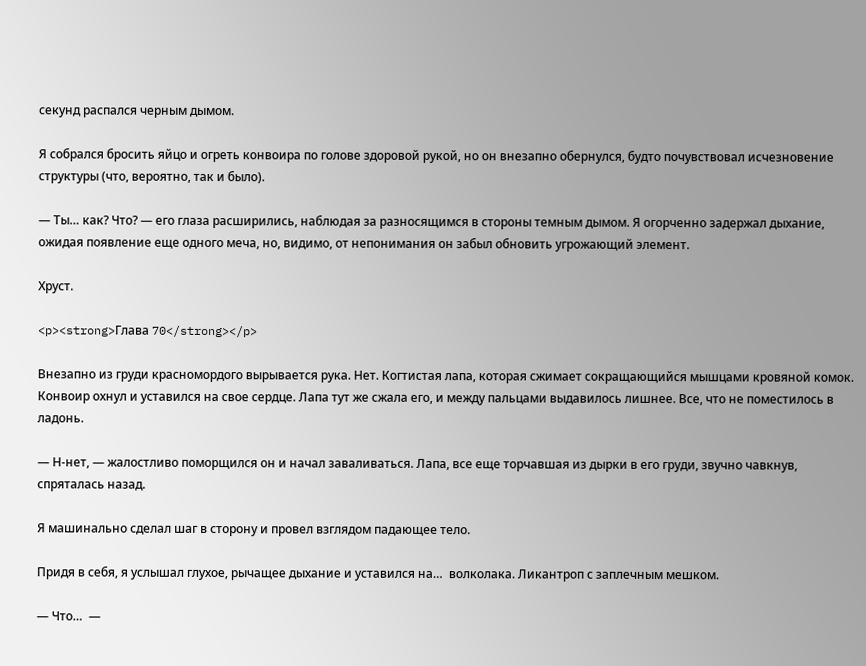секунд распался черным дымом.

Я собрался бросить яйцо и огреть конвоира по голове здоровой рукой, но он внезапно обернулся, будто почувствовал исчезновение структуры (что, вероятно, так и было).

— Ты… как? Что? — его глаза расширились, наблюдая за разносящимся в стороны темным дымом. Я огорченно задержал дыхание, ожидая появление еще одного меча, но, видимо, от непонимания он забыл обновить угрожающий элемент.

Хруст.

<p><strong>Глава 70</strong></p>

Внезапно из груди красномордого вырывается рука. Нет. Когтистая лапа, которая сжимает сокращающийся мышцами кровяной комок. Конвоир охнул и уставился на свое сердце. Лапа тут же сжала его, и между пальцами выдавилось лишнее. Все, что не поместилось в ладонь.

— Н-нет, — жалостливо поморщился он и начал заваливаться. Лапа, все еще торчавшая из дырки в его груди, звучно чавкнув, спряталась назад.

Я машинально сделал шаг в сторону и провел взглядом падающее тело.

Придя в себя, я услышал глухое, рычащее дыхание и уставился на…  волколака. Ликантроп с заплечным мешком.

— Что…  —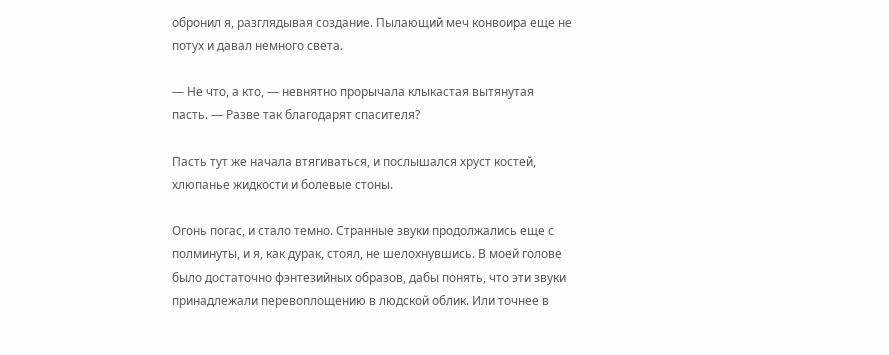обронил я, разглядывая создание. Пылающий меч конвоира еще не потух и давал немного света.

— Не что, а кто, — невнятно прорычала клыкастая вытянутая пасть. — Разве так благодарят спасителя?

Пасть тут же начала втягиваться, и послышался хруст костей, хлюпанье жидкости и болевые стоны.

Огонь погас, и стало темно. Странные звуки продолжались еще с полминуты, и я, как дурак, стоял, не шелохнувшись. В моей голове было достаточно фэнтезийных образов, дабы понять, что эти звуки принадлежали перевоплощению в людской облик. Или точнее в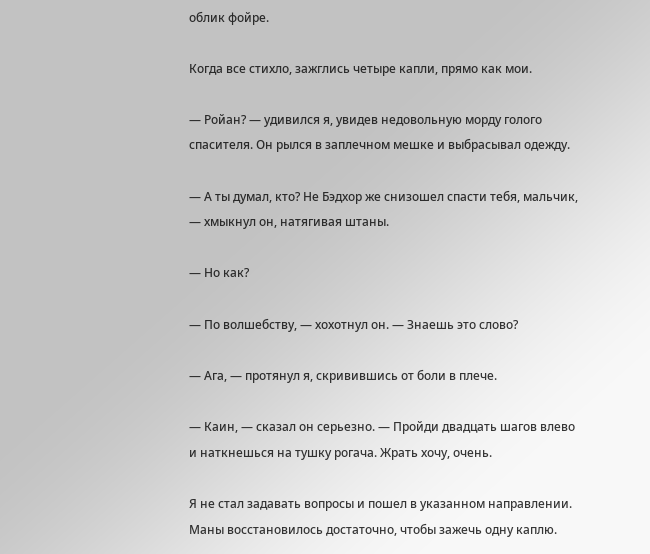облик фойре.

Когда все стихло, зажглись четыре капли, прямо как мои.

— Ройан? — удивился я, увидев недовольную морду голого спасителя. Он рылся в заплечном мешке и выбрасывал одежду.

— А ты думал, кто? Не Бэдхор же снизошел спасти тебя, мальчик, — хмыкнул он, натягивая штаны.

— Но как?

— По волшебству, — хохотнул он. — Знаешь это слово?

— Ага, — протянул я, скривившись от боли в плече.

— Каин, — сказал он серьезно. — Пройди двадцать шагов влево и наткнешься на тушку рогача. Жрать хочу, очень.

Я не стал задавать вопросы и пошел в указанном направлении. Маны восстановилось достаточно, чтобы зажечь одну каплю.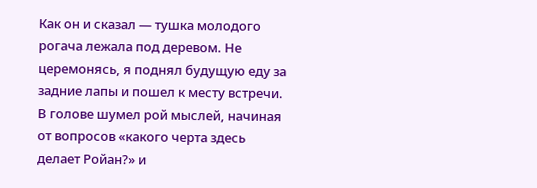Как он и сказал — тушка молодого рогача лежала под деревом. Не церемонясь, я поднял будущую еду за задние лапы и пошел к месту встречи. В голове шумел рой мыслей, начиная от вопросов «какого черта здесь делает Ройан?» и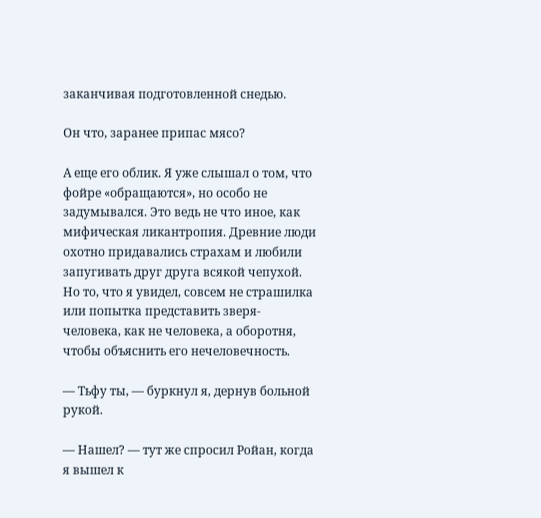заканчивая подготовленной снедью.

Он что, заранее припас мясо?

А еще его облик. Я уже слышал о том, что фойре «обращаются», но особо не задумывался. Это ведь не что иное, как мифическая ликантропия. Древние люди охотно придавались страхам и любили запугивать друг друга всякой чепухой. Но то, что я увидел, совсем не страшилка или попытка представить зверя-человека, как не человека, а оборотня, чтобы объяснить его нечеловечность.

— Тьфу ты, — буркнул я, дернув больной рукой.

— Нашел? — тут же спросил Ройан, когда я вышел к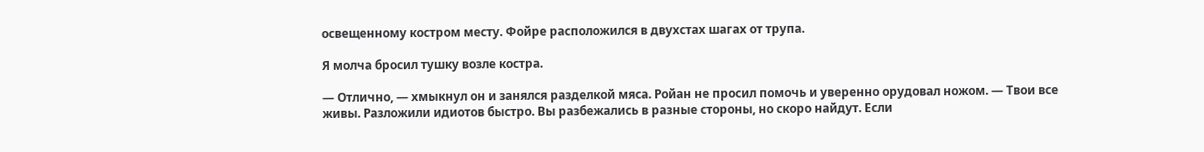освещенному костром месту. Фойре расположился в двухстах шагах от трупа.

Я молча бросил тушку возле костра.

— Отлично, — хмыкнул он и занялся разделкой мяса. Ройан не просил помочь и уверенно орудовал ножом. — Твои все живы. Разложили идиотов быстро. Вы разбежались в разные стороны, но скоро найдут. Если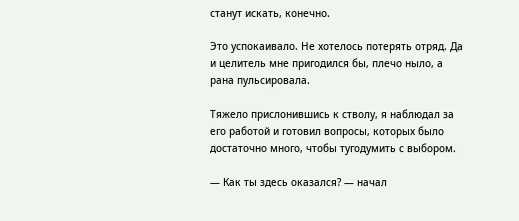станут искать, конечно.

Это успокаивало. Не хотелось потерять отряд. Да и целитель мне пригодился бы, плечо ныло, а рана пульсировала.

Тяжело прислонившись к стволу, я наблюдал за его работой и готовил вопросы, которых было достаточно много, чтобы тугодумить с выбором.

— Как ты здесь оказался? — начал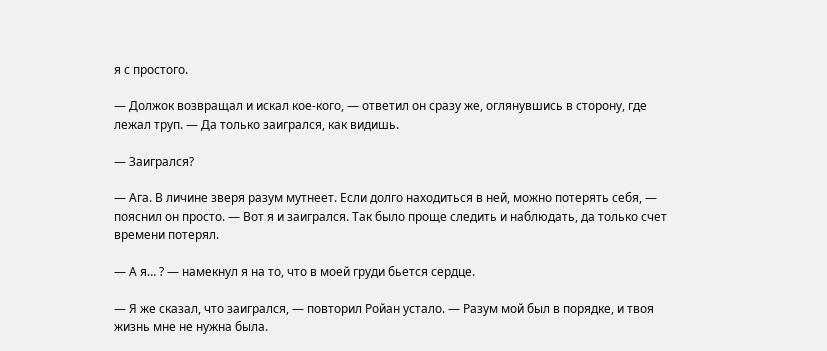я с простого.

— Должок возвращал и искал кое-кого, — ответил он сразу же, оглянувшись в сторону, где лежал труп. — Да только заигрался, как видишь.

— Заигрался?

— Ага. В личине зверя разум мутнеет. Если долго находиться в ней, можно потерять себя, — пояснил он просто. — Вот я и заигрался. Так было проще следить и наблюдать, да только счет времени потерял.

— А я… ? — намекнул я на то, что в моей груди бьется сердце.

— Я же сказал, что заигрался, — повторил Ройан устало. — Разум мой был в порядке, и твоя жизнь мне не нужна была.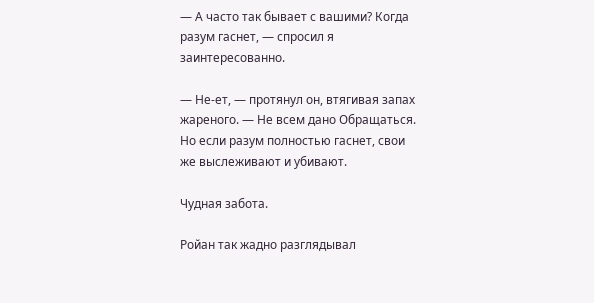— А часто так бывает с вашими? Когда разум гаснет, — cпросил я заинтересованно.

— Не-ет, — протянул он, втягивая запах жареного. — Не всем дано Обращаться. Но если разум полностью гаснет, свои же выслеживают и убивают.

Чудная забота.

Ройан так жадно разглядывал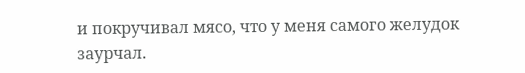и покручивал мясо, что у меня самого желудок заурчал.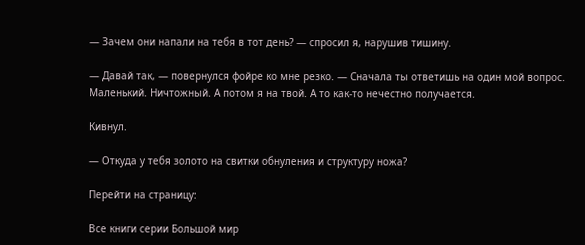— Зачем они напали на тебя в тот день? — спросил я, нарушив тишину.

— Давай так, — повернулся фойре ко мне резко. — Сначала ты ответишь на один мой вопрос. Маленький. Ничтожный. А потом я на твой. А то как-то нечестно получается.

Кивнул.

— Откуда у тебя золото на свитки обнуления и структуру ножа?

Перейти на страницу:

Все книги серии Большой мир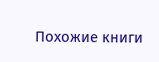Похожие книги